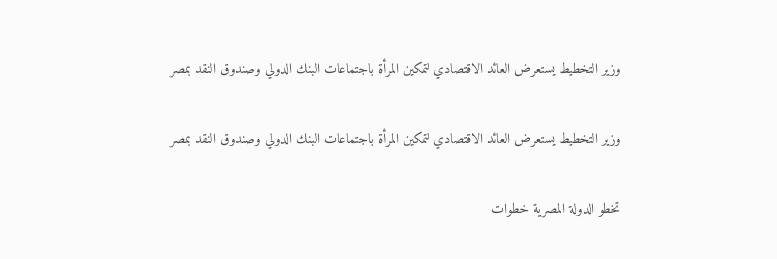وزير التخطيط يستعرض العائد الاقتصادي لتمكين المرأة باجتماعات البنك الدولي وصندوق النقد بمصر

وزير التخطيط يستعرض العائد الاقتصادي لتمكين المرأة باجتماعات البنك الدولي وصندوق النقد بمصر

تخطو الدولة المصرية خطوات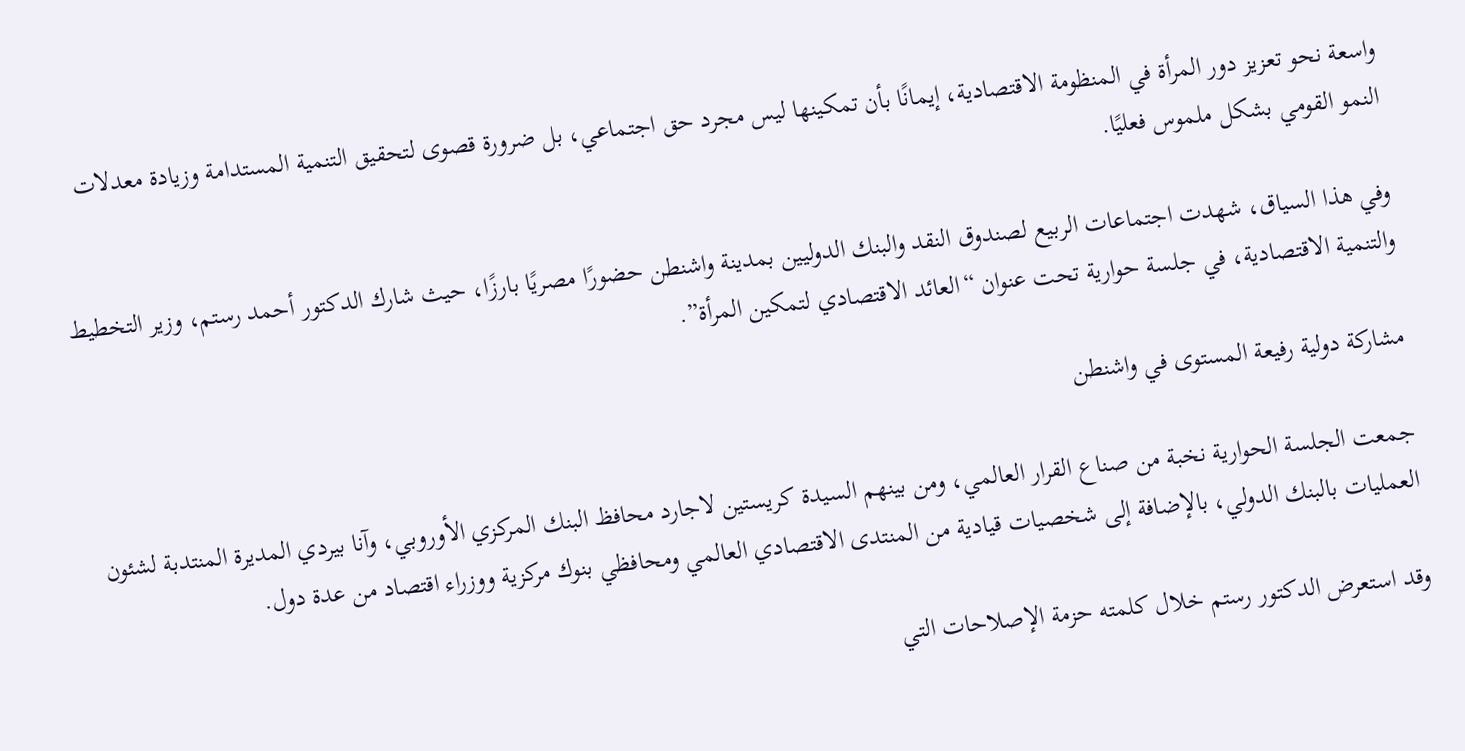واسعة نحو تعزيز دور المرأة في المنظومة الاقتصادية، إيمانًا بأن تمكينها ليس مجرد حق اجتماعي، بل ضرورة قصوى لتحقيق التنمية المستدامة وزيادة معدلات النمو القومي بشكل ملموس فعليًا.

وفي هذا السياق، شهدت اجتماعات الربيع لصندوق النقد والبنك الدوليين بمدينة واشنطن حضورًا مصريًا بارزًا، حيث شارك الدكتور أحمد رستم، وزير التخطيط والتنمية الاقتصادية، في جلسة حوارية تحت عنوان “العائد الاقتصادي لتمكين المرأة”.

مشاركة دولية رفيعة المستوى في واشنطن

جمعت الجلسة الحوارية نخبة من صناع القرار العالمي، ومن بينهم السيدة كريستين لاجارد محافظ البنك المركزي الأوروبي، وآنا بيردي المديرة المنتدبة لشئون العمليات بالبنك الدولي، بالإضافة إلى شخصيات قيادية من المنتدى الاقتصادي العالمي ومحافظي بنوك مركزية ووزراء اقتصاد من عدة دول.

وقد استعرض الدكتور رستم خلال كلمته حزمة الإصلاحات التي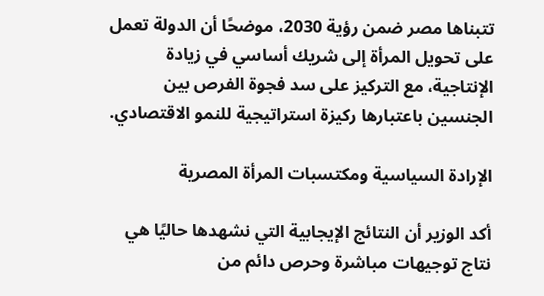تتبناها مصر ضمن رؤية 2030، موضحًا أن الدولة تعمل على تحويل المرأة إلى شريك أساسي في زيادة الإنتاجية، مع التركيز على سد فجوة الفرص بين الجنسين باعتبارها ركيزة استراتيجية للنمو الاقتصادي.

الإرادة السياسية ومكتسبات المرأة المصرية

أكد الوزير أن النتائج الإيجابية التي نشهدها حاليًا هي نتاج توجيهات مباشرة وحرص دائم من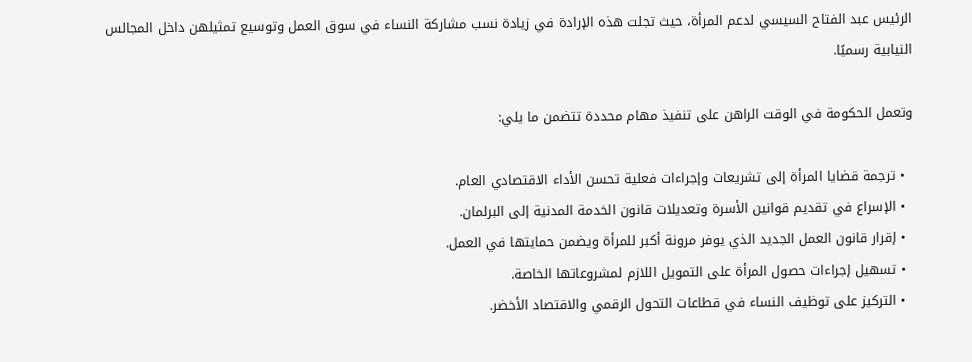الرئيس عبد الفتاح السيسي لدعم المرأة، حيث تجلت هذه الإرادة في زيادة نسب مشاركة النساء في سوق العمل وتوسيع تمثيلهن داخل المجالس النيابية رسميًا.

وتعمل الحكومة في الوقت الراهن على تنفيذ مهام محددة تتضمن ما يلي:

  • ترجمة قضايا المرأة إلى تشريعات وإجراءات فعلية تحسن الأداء الاقتصادي العام.
  • الإسراع في تقديم قوانين الأسرة وتعديلات قانون الخدمة المدنية إلى البرلمان.
  • إقرار قانون العمل الجديد الذي يوفر مرونة أكبر للمرأة ويضمن حمايتها في العمل.
  • تسهيل إجراءات حصول المرأة على التمويل اللازم لمشروعاتها الخاصة.
  • التركيز على توظيف النساء في قطاعات التحول الرقمي والاقتصاد الأخضر.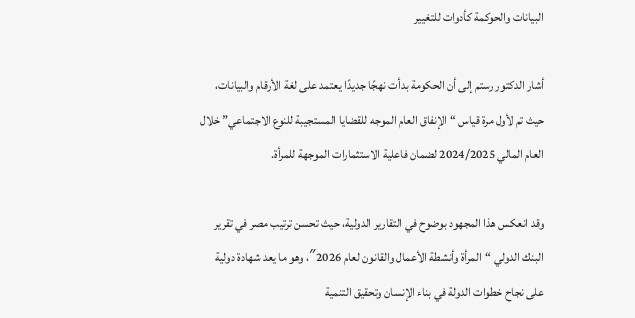البيانات والحوكمة كأدوات للتغيير

أشار الدكتور رستم إلى أن الحكومة بدأت نهجًا جديدًا يعتمد على لغة الأرقام والبيانات، حيث تم لأول مرة قياس “الإنفاق العام الموجه للقضايا المستجيبة للنوع الاجتماعي” خلال العام المالي 2024/2025 لضمان فاعلية الاستثمارات الموجهة للمرأة.

وقد انعكس هذا المجهود بوضوح في التقارير الدولية، حيث تحسن ترتيب مصر في تقرير البنك الدولي “المرأة وأنشطة الأعمال والقانون لعام 2026″، وهو ما يعد شهادة دولية على نجاح خطوات الدولة في بناء الإنسان وتحقيق التنمية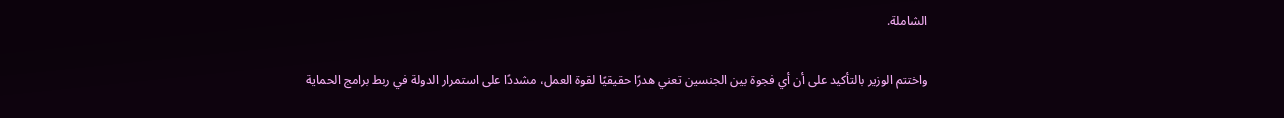الشاملة.

واختتم الوزير بالتأكيد على أن أي فجوة بين الجنسين تعني هدرًا حقيقيًا لقوة العمل، مشددًا على استمرار الدولة في ربط برامج الحماية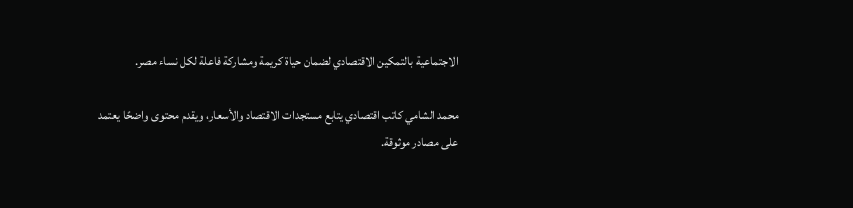الاجتماعية بالتمكين الاقتصادي لضمان حياة كريمة ومشاركة فاعلة لكل نساء مصر.

محمد الشامي كاتب اقتصادي يتابع مستجدات الاقتصاد والأسعار، ويقدم محتوى واضحًا يعتمد على مصادر موثوقة.